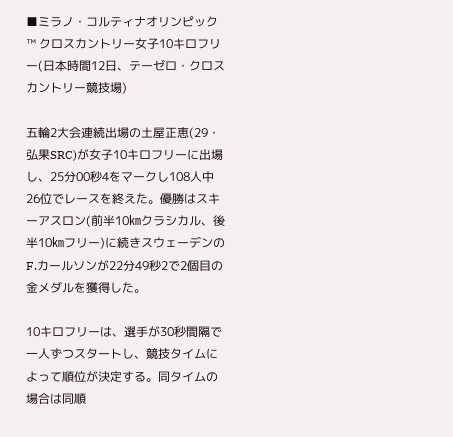■ミラノ・コルティナオリンピック™ クロスカントリー女子10キロフリー(日本時間12日、テーゼロ・クロスカントリー競技場)

五輪2大会連続出場の土屋正恵(29・弘果SRC)が女子10キロフリーに出場し、25分00秒4をマークし108人中26位でレースを終えた。優勝はスキーアスロン(前半10㎞クラシカル、後半10㎞フリー)に続きスウェーデンのF.カールソンが22分49秒2で2個目の金メダルを獲得した。

10キロフリーは、選手が30秒間隔で一人ずつスタートし、競技タイムによって順位が決定する。同タイムの場合は同順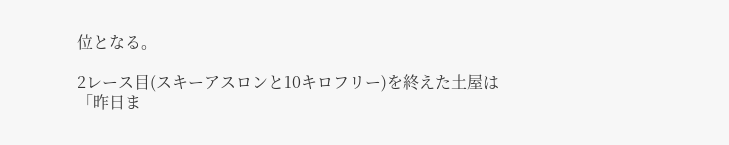位となる。

2レース目(スキーアスロンと10キロフリー)を終えた土屋は「昨日ま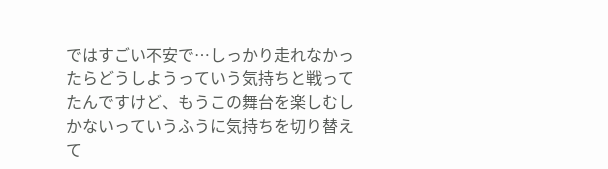ではすごい不安で…しっかり走れなかったらどうしようっていう気持ちと戦ってたんですけど、もうこの舞台を楽しむしかないっていうふうに気持ちを切り替えて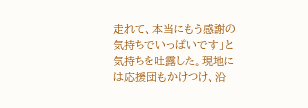走れて、本当にもう感謝の気持ちでいっぱいです」と気持ちを吐露した。現地には応援団もかけつけ、沿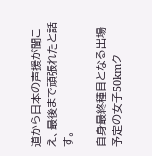道から日本の声援が聞こえ、最後まで頑張れたと話す。

自身最終種目となる出場予定の女子50kmク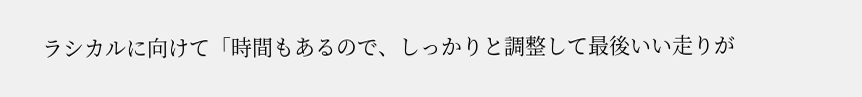ラシカルに向けて「時間もあるので、しっかりと調整して最後いい走りが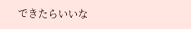できたらいいな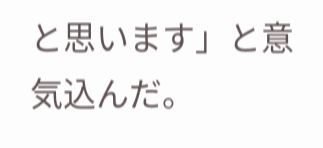と思います」と意気込んだ。